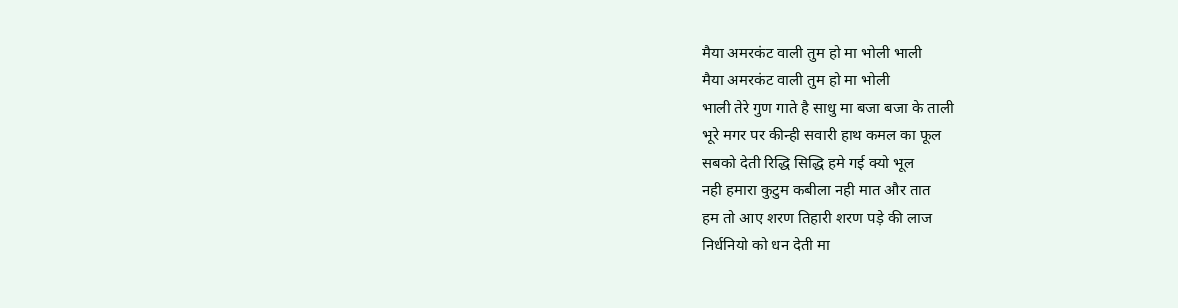मैया अमरकंट वाली तुम हो मा भोली भाली
मैया अमरकंट वाली तुम हो मा भोली
भाली तेरे गुण गाते है साधु मा बजा बजा के ताली
भूरे मगर पर कीन्ही सवारी हाथ कमल का फूल
सबको देती रिद्धि सिद्धि हमे गई क्यो भूल
नही हमारा कुटुम कबीला नही मात और तात
हम तो आए शरण तिहारी शरण पड़े की लाज
निर्धनियो को धन देती मा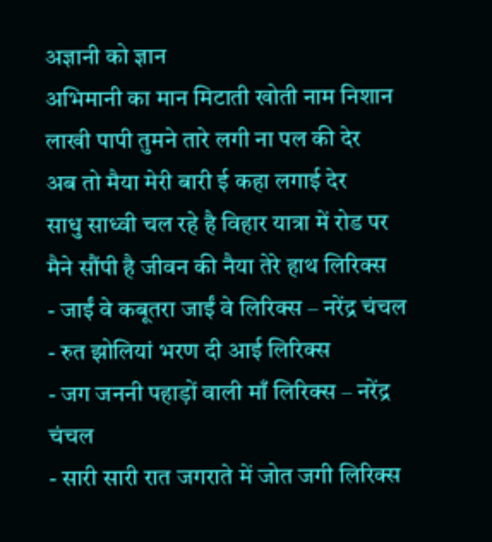अज्ञानी को ज्ञान
अभिमानी का मान मिटाती खोती नाम निशान
लाखी पापी तुमने तारे लगी ना पल की देर
अब तो मैया मेरी बारी ई कहा लगाई देर
साधु साध्वी चल रहे है विहार यात्रा में रोड पर
मैने सौंपी है जीवन की नैया तेरे हाथ लिरिक्स
- जाईं वे कबूतरा जाईं वे लिरिक्स – नरेंद्र चंचल
- रुत झोलियां भरण दी आई लिरिक्स
- जग जननी पहाड़ों वाली माँ लिरिक्स – नरेंद्र चंचल
- सारी सारी रात जगराते में जोत जगी लिरिक्स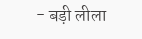- बड़ी लीला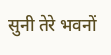सुनी तेरे भवनों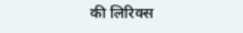की लिरिक्स